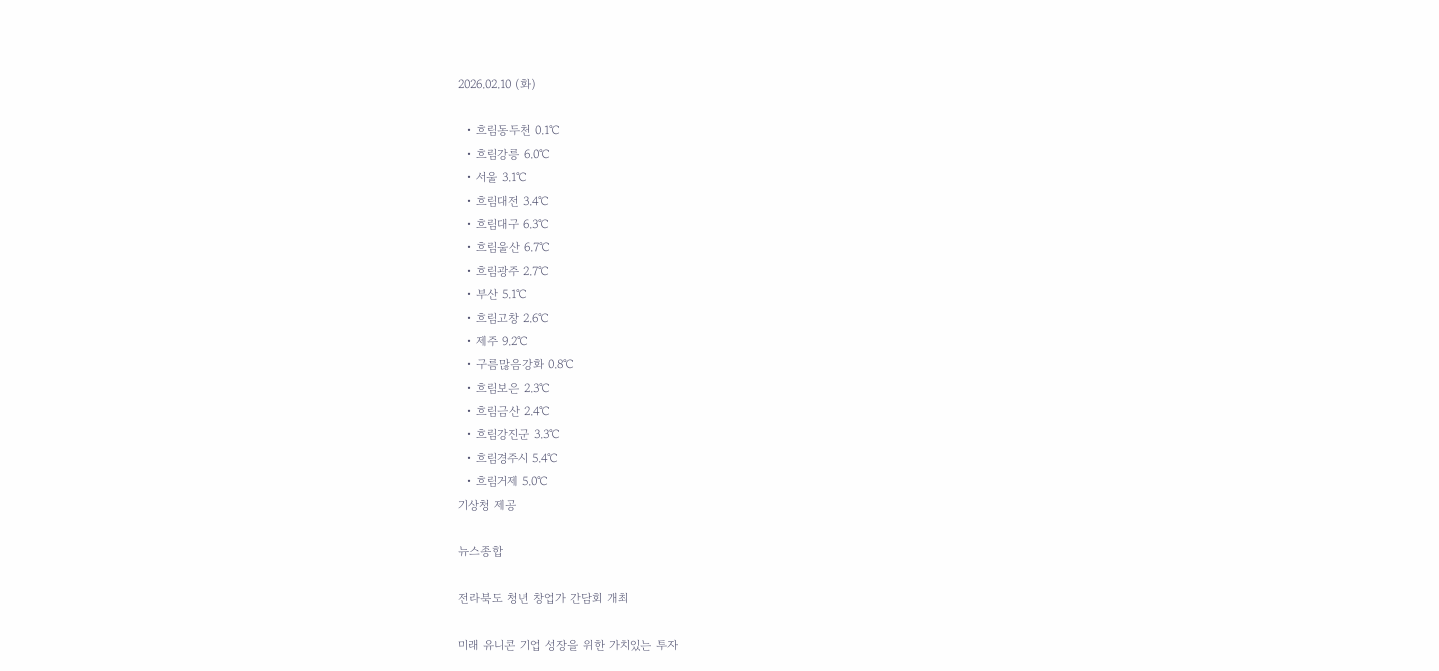2026.02.10 (화)

  • 흐림동두천 0.1℃
  • 흐림강릉 6.0℃
  • 서울 3.1℃
  • 흐림대전 3.4℃
  • 흐림대구 6.3℃
  • 흐림울산 6.7℃
  • 흐림광주 2.7℃
  • 부산 5.1℃
  • 흐림고창 2.6℃
  • 제주 9.2℃
  • 구름많음강화 0.8℃
  • 흐림보은 2.3℃
  • 흐림금산 2.4℃
  • 흐림강진군 3.3℃
  • 흐림경주시 5.4℃
  • 흐림거제 5.0℃
기상청 제공

뉴스종합

전라북도 청년 창업가 간담회 개최

미래 유니콘 기업 성장을 위한 가치있는 투자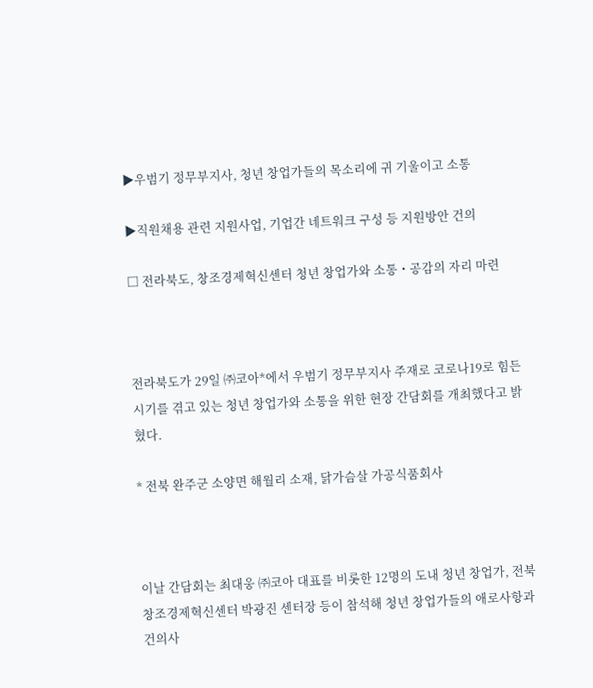▶우범기 정무부지사, 청년 창업가들의 목소리에 귀 기울이고 소통

▶직원채용 관련 지원사업, 기업간 네트워크 구성 등 지원방안 건의

□ 전라북도, 창조경제혁신센터 청년 창업가와 소통・공감의 자리 마련



전라북도가 29일 ㈜코아*에서 우범기 정무부지사 주재로 코로나19로 힘든 시기를 겪고 있는 청년 창업가와 소통을 위한 현장 간담회를 개최했다고 밝혔다.

* 전북 완주군 소양면 해월리 소재, 닭가슴살 가공식품회사



이날 간담회는 최대웅 ㈜코아 대표를 비롯한 12명의 도내 청년 창업가, 전북창조경제혁신센터 박광진 센터장 등이 참석해 청년 창업가들의 애로사항과 건의사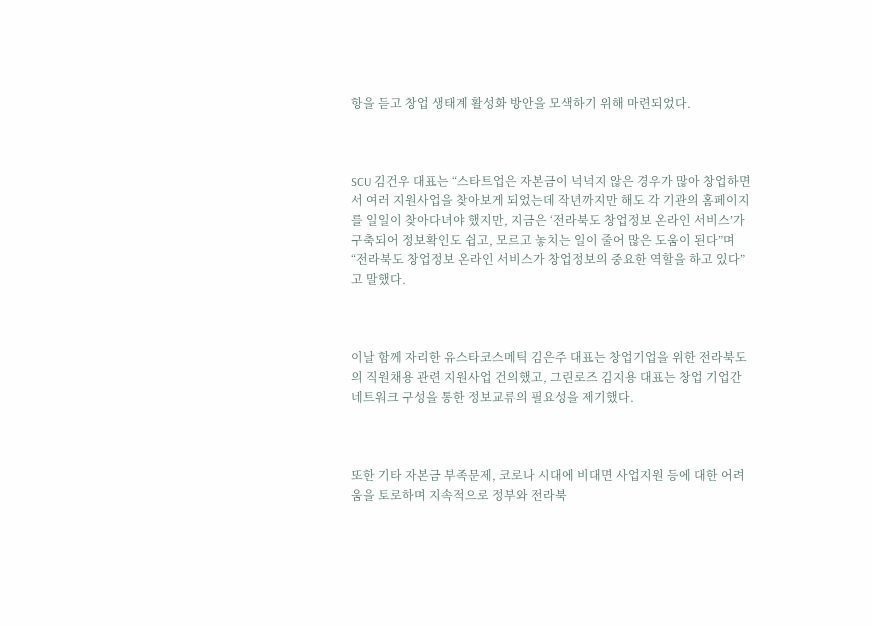항을 듣고 창업 생태계 활성화 방안을 모색하기 위해 마련되었다.



SCU 김건우 대표는 “스타트업은 자본금이 넉넉지 않은 경우가 많아 창업하면서 여러 지원사업을 찾아보게 되었는데 작년까지만 해도 각 기관의 홈페이지를 일일이 찾아다녀야 했지만, 지금은 ‘전라북도 창업정보 온라인 서비스’가 구축되어 정보확인도 쉽고, 모르고 놓치는 일이 줄어 많은 도움이 된다”며 “전라북도 창업정보 온라인 서비스가 창업정보의 중요한 역할을 하고 있다”고 말했다.



이날 함께 자리한 유스타코스메틱 김은주 대표는 창업기업을 위한 전라북도의 직원채용 관련 지원사업 건의했고, 그린로즈 김지용 대표는 창업 기업간 네트워크 구성을 통한 정보교류의 필요성을 제기했다.



또한 기타 자본금 부족문제, 코로나 시대에 비대면 사업지원 등에 대한 어려움을 토로하며 지속적으로 정부와 전라북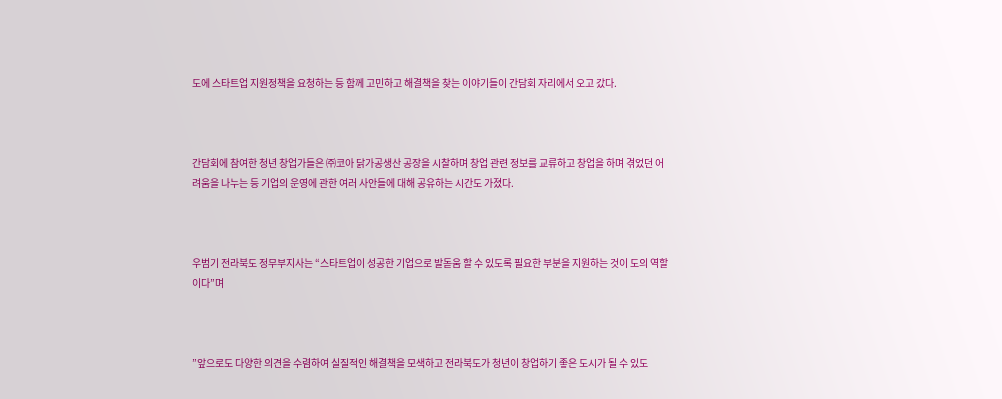도에 스타트업 지원정책을 요청하는 등 함께 고민하고 해결책을 찾는 이야기들이 간담회 자리에서 오고 갔다.



간담회에 참여한 청년 창업가들은 ㈜코아 닭가공생산 공장을 시찰하며 창업 관련 정보를 교류하고 창업을 하며 겪었던 어려움을 나누는 등 기업의 운영에 관한 여러 사안들에 대해 공유하는 시간도 가졌다.



우범기 전라북도 정무부지사는 “스타트업이 성공한 기업으로 발돋움 할 수 있도록 필요한 부분을 지원하는 것이 도의 역할이다”며



”앞으로도 다양한 의견을 수렴하여 실질적인 해결책을 모색하고 전라북도가 청년이 창업하기 좋은 도시가 될 수 있도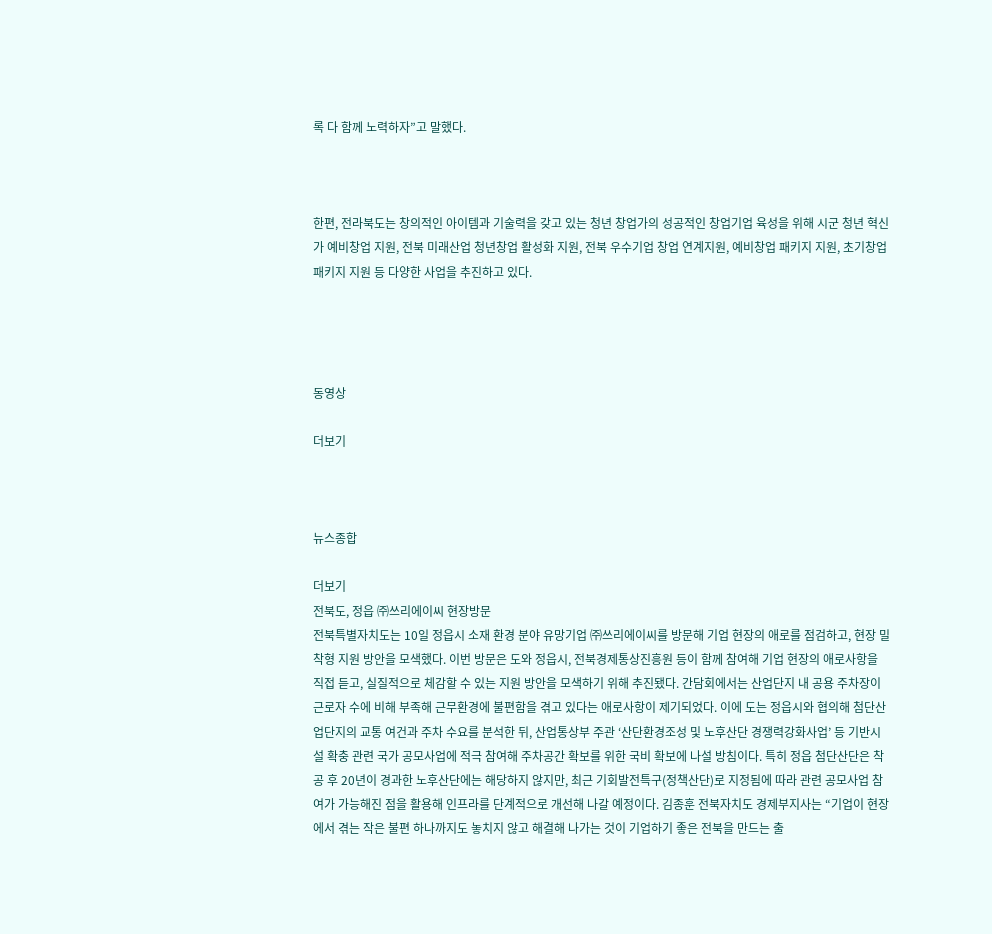록 다 함께 노력하자”고 말했다.



한편, 전라북도는 창의적인 아이템과 기술력을 갖고 있는 청년 창업가의 성공적인 창업기업 육성을 위해 시군 청년 혁신가 예비창업 지원, 전북 미래산업 청년창업 활성화 지원, 전북 우수기업 창업 연계지원, 예비창업 패키지 지원, 초기창업 패키지 지원 등 다양한 사업을 추진하고 있다.




동영상

더보기



뉴스종합

더보기
전북도, 정읍 ㈜쓰리에이씨 현장방문
전북특별자치도는 10일 정읍시 소재 환경 분야 유망기업 ㈜쓰리에이씨를 방문해 기업 현장의 애로를 점검하고, 현장 밀착형 지원 방안을 모색했다. 이번 방문은 도와 정읍시, 전북경제통상진흥원 등이 함께 참여해 기업 현장의 애로사항을 직접 듣고, 실질적으로 체감할 수 있는 지원 방안을 모색하기 위해 추진됐다. 간담회에서는 산업단지 내 공용 주차장이 근로자 수에 비해 부족해 근무환경에 불편함을 겪고 있다는 애로사항이 제기되었다. 이에 도는 정읍시와 협의해 첨단산업단지의 교통 여건과 주차 수요를 분석한 뒤, 산업통상부 주관 ‘산단환경조성 및 노후산단 경쟁력강화사업’ 등 기반시설 확충 관련 국가 공모사업에 적극 참여해 주차공간 확보를 위한 국비 확보에 나설 방침이다. 특히 정읍 첨단산단은 착공 후 20년이 경과한 노후산단에는 해당하지 않지만, 최근 기회발전특구(정책산단)로 지정됨에 따라 관련 공모사업 참여가 가능해진 점을 활용해 인프라를 단계적으로 개선해 나갈 예정이다. 김종훈 전북자치도 경제부지사는 “기업이 현장에서 겪는 작은 불편 하나까지도 놓치지 않고 해결해 나가는 것이 기업하기 좋은 전북을 만드는 출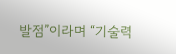발점”이라며 “기술력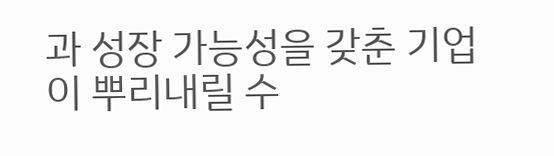과 성장 가능성을 갖춘 기업이 뿌리내릴 수